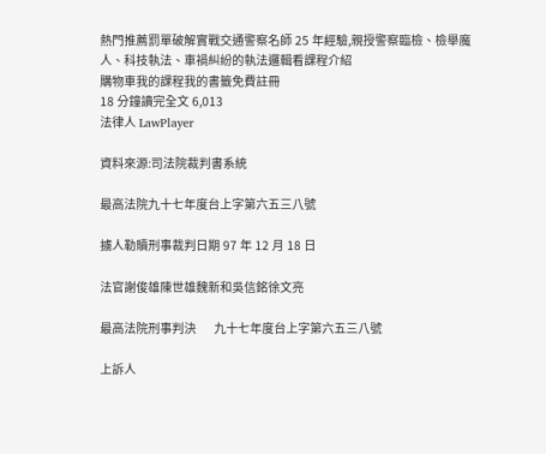熱門推薦罰單破解實戰交通警察名師 25 年經驗,親授警察臨檢、檢舉魔人、科技執法、車禍糾紛的執法邏輯看課程介紹
購物車我的課程我的書籤免費註冊
18 分鐘讀完全文 6,013
法律人 LawPlayer

資料來源:司法院裁判書系統

最高法院九十七年度台上字第六五三八號

擄人勒贖刑事裁判日期 97 年 12 月 18 日

法官謝俊雄陳世雄魏新和吳信銘徐文亮

最高法院刑事判決      九十七年度台上字第六五三八號

上訴人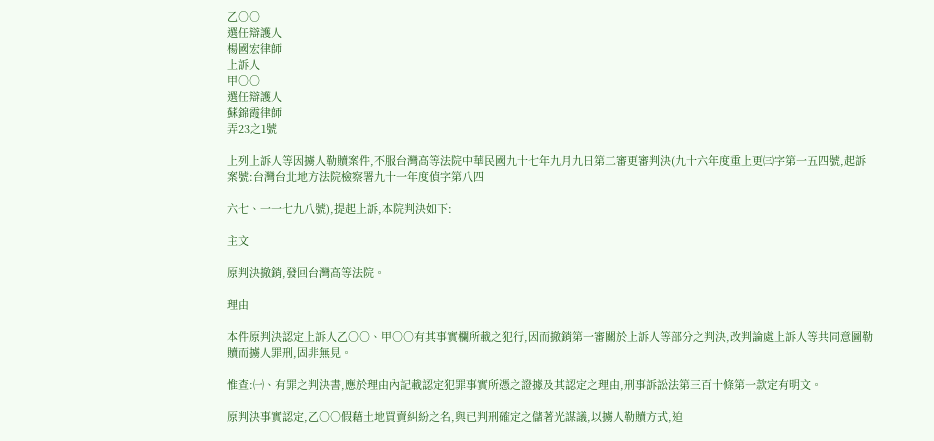乙○○
選任辯護人
楊國宏律師
上訴人
甲○○
選任辯護人
蘇錦霞律師
弄23之1號

上列上訴人等因擄人勒贖案件,不服台灣高等法院中華民國九十七年九月九日第二審更審判決(九十六年度重上更㈢字第一五四號,起訴案號:台灣台北地方法院檢察署九十一年度偵字第八四

六七、一一七九八號),提起上訴,本院判決如下:

主文

原判決撤銷,發回台灣高等法院。

理由

本件原判決認定上訴人乙○○、甲○○有其事實欄所載之犯行,因而撤銷第一審關於上訴人等部分之判決,改判論處上訴人等共同意圖勒贖而擄人罪刑,固非無見。

惟查:㈠、有罪之判決書,應於理由內記載認定犯罪事實所憑之證據及其認定之理由,刑事訴訟法第三百十條第一款定有明文。

原判決事實認定,乙○○假藉土地買賣糾紛之名,與已判刑確定之儲著光謀議,以擄人勒贖方式,迫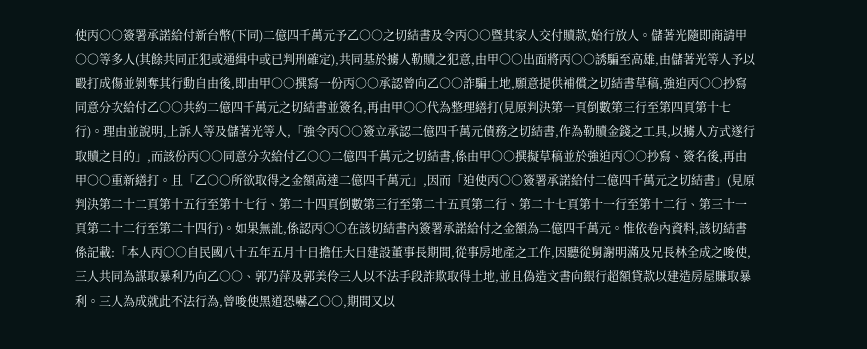使丙○○簽署承諾給付新台幣(下同)二億四千萬元予乙○○之切結書及令丙○○暨其家人交付贖款,始行放人。儲著光隨即商請甲○○等多人(其餘共同正犯或通緝中或已判刑確定),共同基於擄人勒贖之犯意,由甲○○出面將丙○○誘騙至高雄,由儲著光等人予以毆打成傷並剝奪其行動自由後,即由甲○○撰寫一份丙○○承認曾向乙○○詐騙土地,願意提供補償之切結書草稿,強迫丙○○抄寫同意分次給付乙○○共約二億四千萬元之切結書並簽名,再由甲○○代為整理繕打(見原判決第一頁倒數第三行至第四頁第十七行)。理由並說明,上訴人等及儲著光等人,「強令丙○○簽立承認二億四千萬元債務之切結書,作為勒贖金錢之工具,以擄人方式遂行取贖之目的」,而該份丙○○同意分次給付乙○○二億四千萬元之切結書,係由甲○○撰擬草稿並於強迫丙○○抄寫、簽名後,再由甲○○重新繕打。且「乙○○所欲取得之金額高達二億四千萬元」,因而「迫使丙○○簽署承諾給付二億四千萬元之切結書」(見原判決第二十二頁第十五行至第十七行、第二十四頁倒數第三行至第二十五頁第二行、第二十七頁第十一行至第十二行、第三十一頁第二十二行至第二十四行)。如果無訛,係認丙○○在該切結書內簽署承諾給付之金額為二億四千萬元。惟依卷內資料,該切結書係記載:「本人丙○○自民國八十五年五月十日擔任大日建設董事長期間,從事房地產之工作,因聽從舅謝明滿及兄長林全成之唆使,三人共同為謀取暴利乃向乙○○、郭乃萍及郭美伶三人以不法手段詐欺取得土地,並且偽造文書向銀行超額貸款以建造房屋賺取暴利。三人為成就此不法行為,曾唆使黑道恐嚇乙○○,期間又以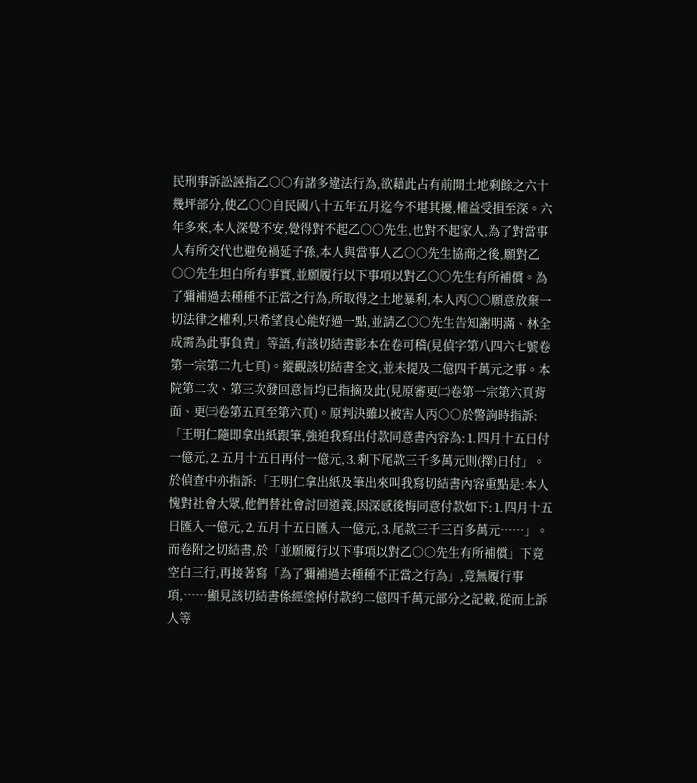民刑事訴訟誣指乙○○有諸多違法行為,欲藉此占有前開土地剩餘之六十幾坪部分,使乙○○自民國八十五年五月迄今不堪其擾,權益受損至深。六年多來,本人深覺不安,覺得對不起乙○○先生,也對不起家人,為了對當事人有所交代也避免禍延子孫,本人與當事人乙○○先生協商之後,願對乙○○先生坦白所有事實,並願履行以下事項以對乙○○先生有所補償。為了彌補過去種種不正當之行為,所取得之土地暴利,本人丙○○願意放棄一切法律之權利,只希望良心能好過一點,並請乙○○先生告知謝明滿、林全成需為此事負責」等語,有該切結書影本在卷可稽(見偵字第八四六七號卷第一宗第二九七頁)。縱觀該切結書全文,並未提及二億四千萬元之事。本院第二次、第三次發回意旨均已指摘及此(見原審更㈡卷第一宗第六頁背面、更㈢卷第五頁至第六頁)。原判決雖以被害人丙○○於警詢時指訴:「王明仁隨即拿出紙跟筆,強迫我寫出付款同意書內容為:⒈四月十五日付一億元,⒉五月十五日再付一億元,⒊剩下尾款三千多萬元則(擇)日付」。於偵查中亦指訴:「王明仁拿出紙及筆出來叫我寫切結書內容重點是:本人愧對社會大眾,他們替社會討回道義,因深感後悔同意付款如下:⒈四月十五日匯入一億元,⒉五月十五日匯入一億元,⒊尾款三千三百多萬元……」。而卷附之切結書,於「並願履行以下事項以對乙○○先生有所補償」下竟空白三行,再接著寫「為了彌補過去種種不正當之行為」,竟無履行事項,……顯見該切結書係經塗掉付款約二億四千萬元部分之記載,從而上訴人等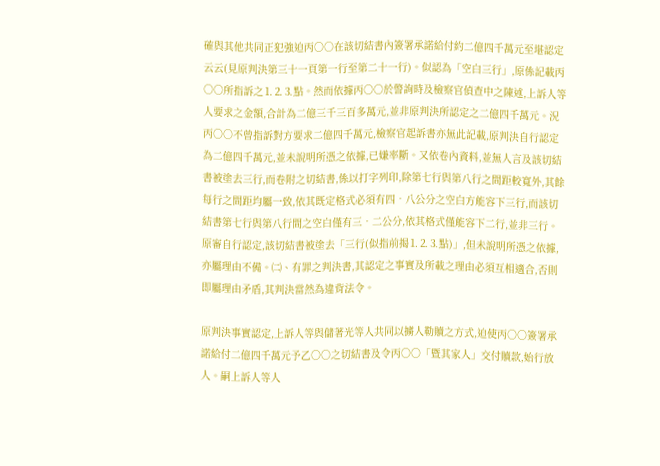確與其他共同正犯強迫丙○○在該切結書內簽署承諾給付約二億四千萬元至堪認定云云(見原判決第三十一頁第一行至第二十一行)。似認為「空白三行」,原係記載丙○○所指訴之⒈⒉⒊點。然而依據丙○○於警詢時及檢察官偵查中之陳述,上訴人等人要求之金額,合計為二億三千三百多萬元,並非原判決所認定之二億四千萬元。況丙○○不曾指訴對方要求二億四千萬元,檢察官起訴書亦無此記載,原判決自行認定為二億四千萬元,並未說明所憑之依據,已嫌率斷。又依卷內資料,並無人言及該切結書被塗去三行,而卷附之切結書,係以打字列印,除第七行與第八行之間距較寬外,其餘每行之間距均屬一致,依其既定格式必須有四‧八公分之空白方能容下三行,而該切結書第七行與第八行間之空白僅有三‧二公分,依其格式僅能容下二行,並非三行。原審自行認定,該切結書被塗去「三行(似指前揭⒈⒉⒊點)」,但未說明所憑之依據,亦屬理由不備。㈡、有罪之判決書,其認定之事實及所載之理由必須互相適合,否則即屬理由矛盾,其判決當然為違背法令。

原判決事實認定,上訴人等與儲著光等人共同以擄人勒贖之方式,迫使丙○○簽署承諾給付二億四千萬元予乙○○之切結書及令丙○○「暨其家人」交付贖款,始行放人。嗣上訴人等人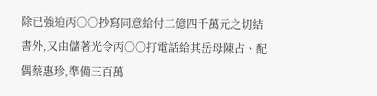除已強迫丙○○抄寫同意給付二億四千萬元之切結書外,又由儲著光令丙○○打電話給其岳母陳占、配偶蔡惠珍,準備三百萬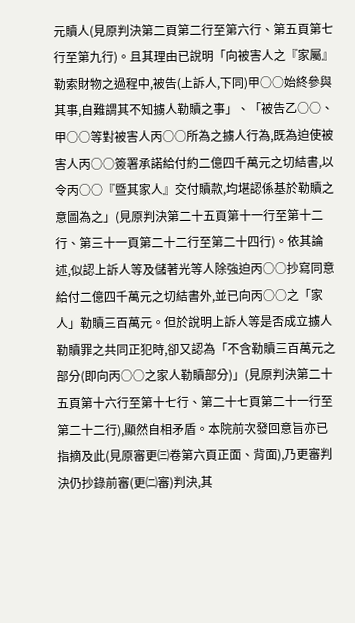元贖人(見原判決第二頁第二行至第六行、第五頁第七行至第九行)。且其理由已說明「向被害人之『家屬』勒索財物之過程中,被告(上訴人,下同)甲○○始終參與其事,自難謂其不知擄人勒贖之事」、「被告乙○○、甲○○等對被害人丙○○所為之擄人行為,既為迫使被害人丙○○簽署承諾給付約二億四千萬元之切結書,以令丙○○『暨其家人』交付贖款,均堪認係基於勒贖之意圖為之」(見原判決第二十五頁第十一行至第十二行、第三十一頁第二十二行至第二十四行)。依其論述,似認上訴人等及儲著光等人除強迫丙○○抄寫同意給付二億四千萬元之切結書外,並已向丙○○之「家人」勒贖三百萬元。但於說明上訴人等是否成立擄人勒贖罪之共同正犯時,卻又認為「不含勒贖三百萬元之部分(即向丙○○之家人勒贖部分)」(見原判決第二十五頁第十六行至第十七行、第二十七頁第二十一行至第二十二行),顯然自相矛盾。本院前次發回意旨亦已指摘及此(見原審更㈢卷第六頁正面、背面),乃更審判決仍抄錄前審(更㈡審)判決,其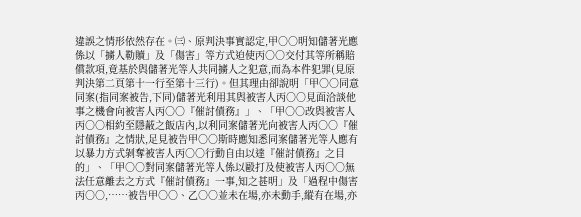違誤之情形依然存在。㈢、原判決事實認定,甲○○明知儲著光應係以「擄人勒贖」及「傷害」等方式迫使丙○○交付其等所稱賠償款項,竟基於與儲著光等人共同擄人之犯意,而為本件犯罪(見原判決第二頁第十一行至第十三行)。但其理由卻說明「甲○○同意同案(指同案被告,下同)儲著光利用其與被害人丙○○見面洽談他事之機會向被害人丙○○『催討債務』」、「甲○○改與被害人丙○○相約至隱蔽之飯店內,以利同案儲著光向被害人丙○○『催討債務』之情狀,足見被告甲○○斯時應知悉同案儲著光等人應有以暴力方式剝奪被害人丙○○行動自由以達『催討債務』之目的」、「甲○○對同案儲著光等人係以毆打及使被害人丙○○無法任意離去之方式『催討債務』一事,知之甚明」及「過程中傷害丙○○,……被告甲○○、乙○○並未在場,亦未動手,縱有在場,亦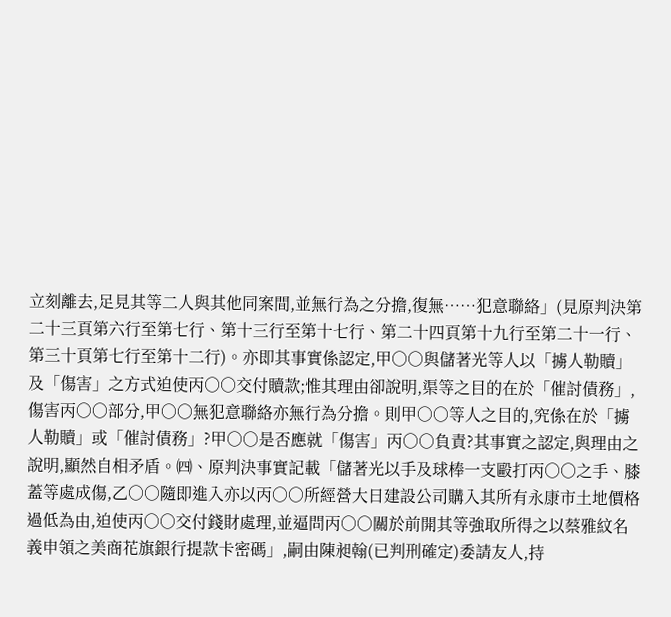立刻離去,足見其等二人與其他同案間,並無行為之分擔,復無……犯意聯絡」(見原判決第二十三頁第六行至第七行、第十三行至第十七行、第二十四頁第十九行至第二十一行、第三十頁第七行至第十二行)。亦即其事實係認定,甲○○與儲著光等人以「擄人勒贖」及「傷害」之方式迫使丙○○交付贖款;惟其理由卻說明,渠等之目的在於「催討債務」,傷害丙○○部分,甲○○無犯意聯絡亦無行為分擔。則甲○○等人之目的,究係在於「擄人勒贖」或「催討債務」?甲○○是否應就「傷害」丙○○負責?其事實之認定,與理由之說明,顯然自相矛盾。㈣、原判決事實記載「儲著光以手及球棒一支毆打丙○○之手、膝蓋等處成傷,乙○○隨即進入亦以丙○○所經營大日建設公司購入其所有永康市土地價格過低為由,迫使丙○○交付錢財處理,並逼問丙○○關於前開其等強取所得之以蔡雅紋名義申領之美商花旗銀行提款卡密碼」,嗣由陳昶翰(已判刑確定)委請友人,持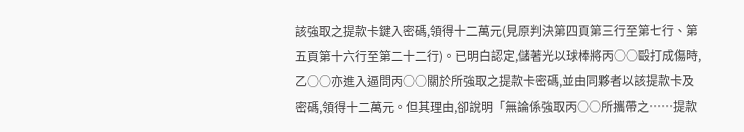該強取之提款卡鍵入密碼,領得十二萬元(見原判決第四頁第三行至第七行、第五頁第十六行至第二十二行)。已明白認定,儲著光以球棒將丙○○毆打成傷時,乙○○亦進入逼問丙○○關於所強取之提款卡密碼,並由同夥者以該提款卡及密碼,領得十二萬元。但其理由,卻說明「無論係強取丙○○所攜帶之……提款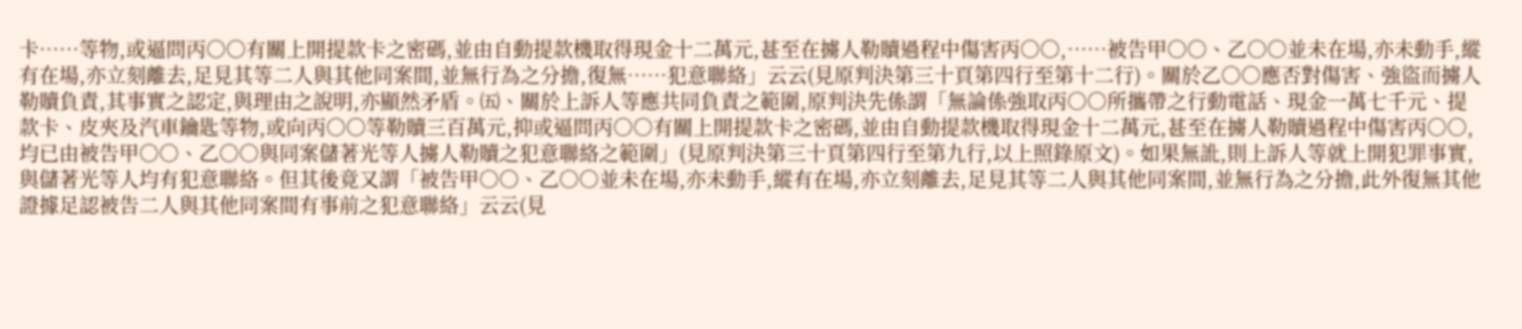卡……等物,或逼問丙○○有關上開提款卡之密碼,並由自動提款機取得現金十二萬元,甚至在擄人勒贖過程中傷害丙○○,……被告甲○○、乙○○並未在場,亦未動手,縱有在場,亦立刻離去,足見其等二人與其他同案間,並無行為之分擔,復無……犯意聯絡」云云(見原判決第三十頁第四行至第十二行)。關於乙○○應否對傷害、強盜而擄人勒贖負責,其事實之認定,與理由之說明,亦顯然矛盾。㈤、關於上訴人等應共同負責之範圍,原判決先係謂「無論係強取丙○○所攜帶之行動電話、現金一萬七千元、提款卡、皮夾及汽車鑰匙等物,或向丙○○等勒贖三百萬元,抑或逼問丙○○有關上開提款卡之密碼,並由自動提款機取得現金十二萬元,甚至在擄人勒贖過程中傷害丙○○,均已由被告甲○○、乙○○與同案儲著光等人擄人勒贖之犯意聯絡之範圍」(見原判決第三十頁第四行至第九行,以上照錄原文)。如果無訛,則上訴人等就上開犯罪事實,與儲著光等人均有犯意聯絡。但其後竟又謂「被告甲○○、乙○○並未在場,亦未動手,縱有在場,亦立刻離去,足見其等二人與其他同案間,並無行為之分擔,此外復無其他證據足認被告二人與其他同案間有事前之犯意聯絡」云云(見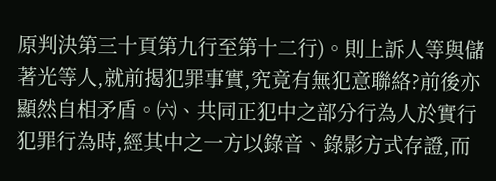原判決第三十頁第九行至第十二行)。則上訴人等與儲著光等人,就前揭犯罪事實,究竟有無犯意聯絡?前後亦顯然自相矛盾。㈥、共同正犯中之部分行為人於實行犯罪行為時,經其中之一方以錄音、錄影方式存證,而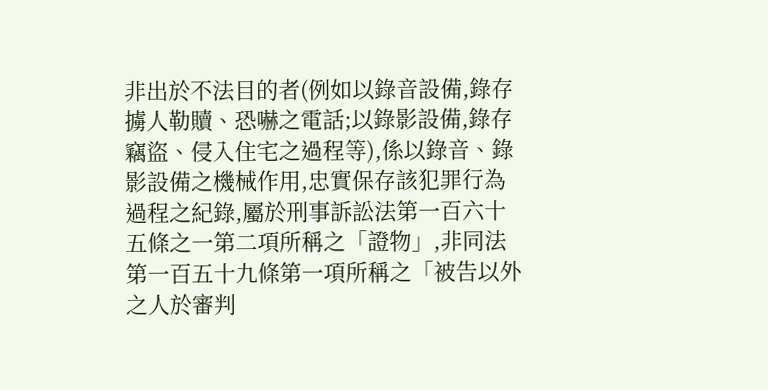非出於不法目的者(例如以錄音設備,錄存擄人勒贖、恐嚇之電話;以錄影設備,錄存竊盜、侵入住宅之過程等),係以錄音、錄影設備之機械作用,忠實保存該犯罪行為過程之紀錄,屬於刑事訴訟法第一百六十五條之一第二項所稱之「證物」,非同法第一百五十九條第一項所稱之「被告以外之人於審判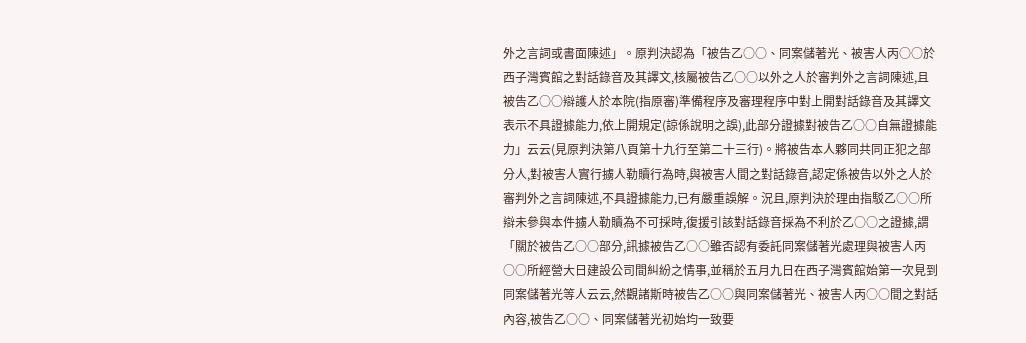外之言詞或書面陳述」。原判決認為「被告乙○○、同案儲著光、被害人丙○○於西子灣賓館之對話錄音及其譯文,核屬被告乙○○以外之人於審判外之言詞陳述,且被告乙○○辯護人於本院(指原審)準備程序及審理程序中對上開對話錄音及其譯文表示不具證據能力,依上開規定(諒係說明之誤),此部分證據對被告乙○○自無證據能力」云云(見原判決第八頁第十九行至第二十三行)。將被告本人夥同共同正犯之部分人,對被害人實行擄人勒贖行為時,與被害人間之對話錄音,認定係被告以外之人於審判外之言詞陳述,不具證據能力,已有嚴重誤解。況且,原判決於理由指駁乙○○所辯未參與本件擄人勒贖為不可採時,復援引該對話錄音採為不利於乙○○之證據,謂「關於被告乙○○部分,訊據被告乙○○雖否認有委託同案儲著光處理與被害人丙○○所經營大日建設公司間糾紛之情事,並稱於五月九日在西子灣賓館始第一次見到同案儲著光等人云云,然觀諸斯時被告乙○○與同案儲著光、被害人丙○○間之對話內容,被告乙○○、同案儲著光初始均一致要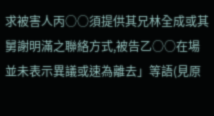求被害人丙○○須提供其兄林全成或其舅謝明滿之聯絡方式,被告乙○○在場並未表示異議或速為離去」等語(見原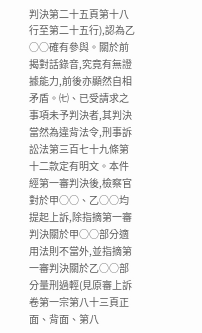判決第二十五頁第十八行至第二十五行),認為乙○○確有參與。關於前揭對話錄音,究竟有無證據能力,前後亦顯然自相矛盾。㈦、已受請求之事項未予判決者,其判決當然為違背法令,刑事訴訟法第三百七十九條第十二款定有明文。本件經第一審判決後,檢察官對於甲○○、乙○○均提起上訴,除指摘第一審判決關於甲○○部分適用法則不當外,並指摘第一審判決關於乙○○部分量刑過輕(見原審上訴卷第一宗第八十三頁正面、背面、第八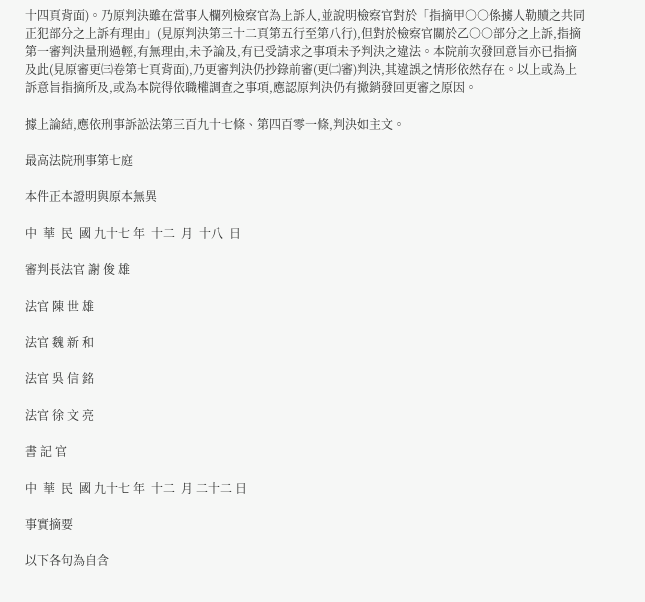十四頁背面)。乃原判決雖在當事人欄列檢察官為上訴人,並說明檢察官對於「指摘甲○○係擄人勒贖之共同正犯部分之上訴有理由」(見原判決第三十二頁第五行至第八行),但對於檢察官關於乙○○部分之上訴,指摘第一審判決量刑過輕,有無理由,未予論及,有已受請求之事項未予判決之違法。本院前次發回意旨亦已指摘及此(見原審更㈢卷第七頁背面),乃更審判決仍抄錄前審(更㈡審)判決,其違誤之情形依然存在。以上或為上訴意旨指摘所及,或為本院得依職權調查之事項,應認原判決仍有撤銷發回更審之原因。

據上論結,應依刑事訴訟法第三百九十七條、第四百零一條,判決如主文。

最高法院刑事第七庭

本件正本證明與原本無異

中  華  民  國 九十七 年  十二  月  十八  日

審判長法官 謝 俊 雄

法官 陳 世 雄

法官 魏 新 和

法官 吳 信 銘

法官 徐 文 亮

書 記 官

中  華  民  國 九十七 年  十二  月 二十二 日

事實摘要

以下各句為自含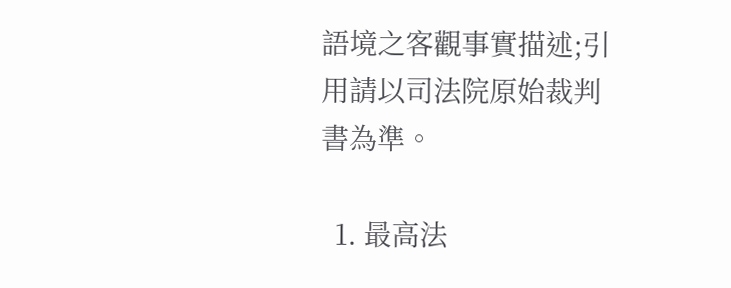語境之客觀事實描述;引用請以司法院原始裁判書為準。

  1. 最高法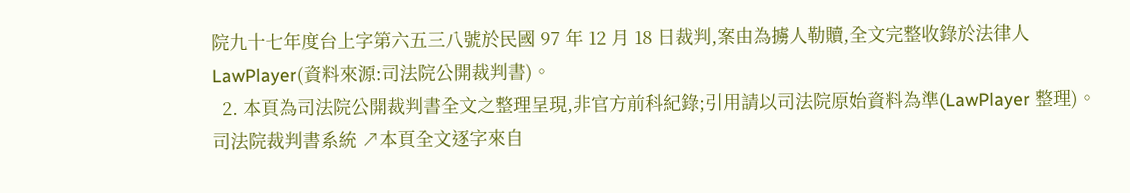院九十七年度台上字第六五三八號於民國 97 年 12 月 18 日裁判,案由為擄人勒贖,全文完整收錄於法律人 LawPlayer(資料來源:司法院公開裁判書)。
  2. 本頁為司法院公開裁判書全文之整理呈現,非官方前科紀錄;引用請以司法院原始資料為準(LawPlayer 整理)。
司法院裁判書系統 ↗本頁全文逐字來自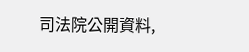司法院公開資料,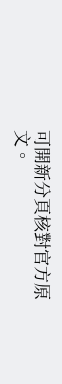可開新分頁核對官方原文。